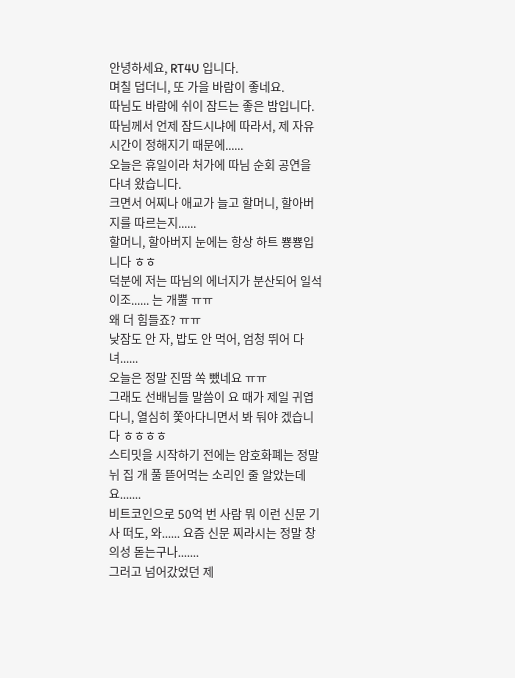안녕하세요, RT4U 입니다.
며칠 덥더니, 또 가을 바람이 좋네요.
따님도 바람에 쉬이 잠드는 좋은 밤입니다.
따님께서 언제 잠드시냐에 따라서, 제 자유 시간이 정해지기 때문에......
오늘은 휴일이라 처가에 따님 순회 공연을 다녀 왔습니다.
크면서 어찌나 애교가 늘고 할머니, 할아버지를 따르는지......
할머니, 할아버지 눈에는 항상 하트 뿅뿅입니다 ㅎㅎ
덕분에 저는 따님의 에너지가 분산되어 일석이조...... 는 개뿔 ㅠㅠ
왜 더 힘들죠? ㅠㅠ
낮잠도 안 자, 밥도 안 먹어, 엄청 뛰어 다녀......
오늘은 정말 진땀 쏙 뺐네요 ㅠㅠ
그래도 선배님들 말씀이 요 때가 제일 귀엽다니, 열심히 쫓아다니면서 봐 둬야 겠습니다 ㅎㅎㅎㅎ
스티밋을 시작하기 전에는 암호화폐는 정말 뉘 집 개 풀 뜯어먹는 소리인 줄 알았는데요.......
비트코인으로 50억 번 사람 뭐 이런 신문 기사 떠도, 와...... 요즘 신문 찌라시는 정말 창의성 돋는구나.......
그러고 넘어갔었던 제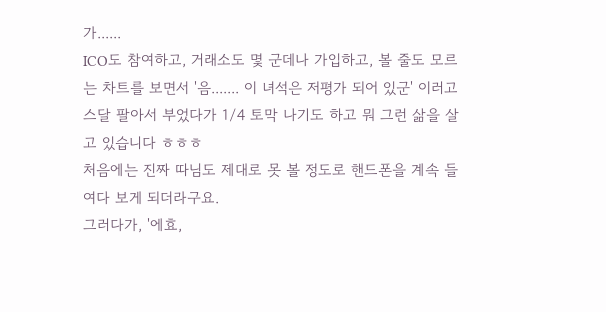가......
ICO도 참여하고, 거래소도 몇 군데나 가입하고, 볼 줄도 모르는 차트를 보면서 '음....... 이 녀석은 저평가 되어 있군' 이러고 스달 팔아서 부었다가 1/4 토막 나기도 하고 뭐 그런 삶을 살고 있습니다 ㅎㅎㅎ
처음에는 진짜 따님도 제대로 못 볼 정도로 핸드폰을 계속 들여다 보게 되더라구요.
그러다가, '에효,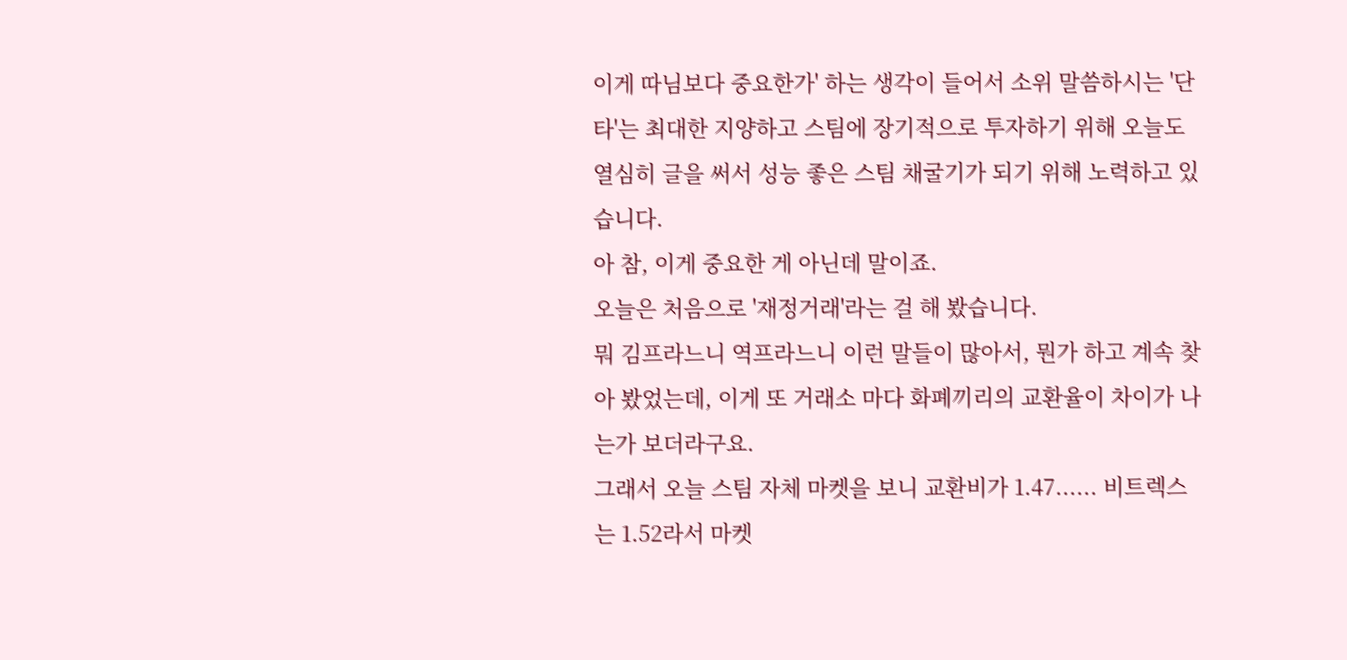이게 따님보다 중요한가' 하는 생각이 들어서 소위 말씀하시는 '단타'는 최대한 지양하고 스팀에 장기적으로 투자하기 위해 오늘도 열심히 글을 써서 성능 좋은 스팀 채굴기가 되기 위해 노력하고 있습니다.
아 참, 이게 중요한 게 아닌데 말이죠.
오늘은 처음으로 '재정거래'라는 걸 해 봤습니다.
뭐 김프라느니 역프라느니 이런 말들이 많아서, 뭔가 하고 계속 찾아 봤었는데, 이게 또 거래소 마다 화폐끼리의 교환율이 차이가 나는가 보더라구요.
그래서 오늘 스팀 자체 마켓을 보니 교환비가 1.47...... 비트렉스는 1.52라서 마켓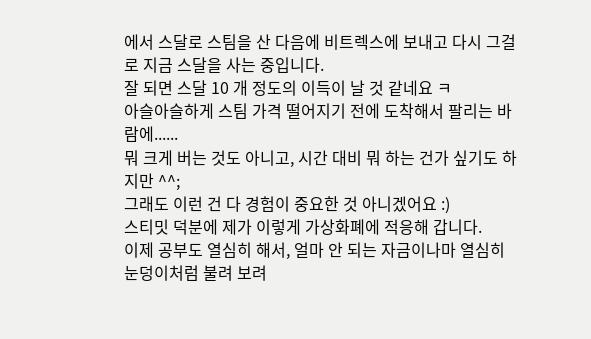에서 스달로 스팀을 산 다음에 비트렉스에 보내고 다시 그걸로 지금 스달을 사는 중입니다.
잘 되면 스달 10 개 정도의 이득이 날 것 같네요 ㅋ
아슬아슬하게 스팀 가격 떨어지기 전에 도착해서 팔리는 바람에......
뭐 크게 버는 것도 아니고, 시간 대비 뭐 하는 건가 싶기도 하지만 ^^;
그래도 이런 건 다 경험이 중요한 것 아니겠어요 :)
스티밋 덕분에 제가 이렇게 가상화폐에 적응해 갑니다.
이제 공부도 열심히 해서, 얼마 안 되는 자금이나마 열심히 눈덩이처럼 불려 보려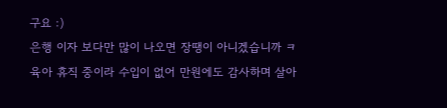구요 :)
은행 이자 보다만 많이 나오면 장땡이 아니겠습니까 ㅋ
육아 휴직 중이라 수입이 없어 만원에도 감사하며 살아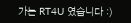가는 RT4U 였습니다 :)